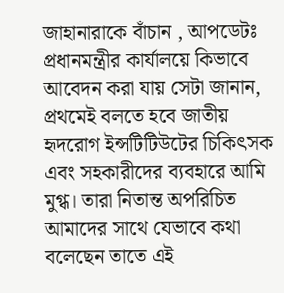জাহানারাকে বাঁচান , আপডেটঃ প্রধানমন্ত্রীর কার্যালয়ে কিভাবে আবেদন করা যায় সেটা জানান,
প্রথমেই বলতে হবে জাতীয় হৃদরোগ ইন্সটিটিউটের চিকিৎসক এবং সহকারীদের ব্যবহারে আমি মুগ্ধ। তারা নিতান্ত অপরিচিত আমাদের সাথে যেভাবে কথা বলেছেন তাতে এই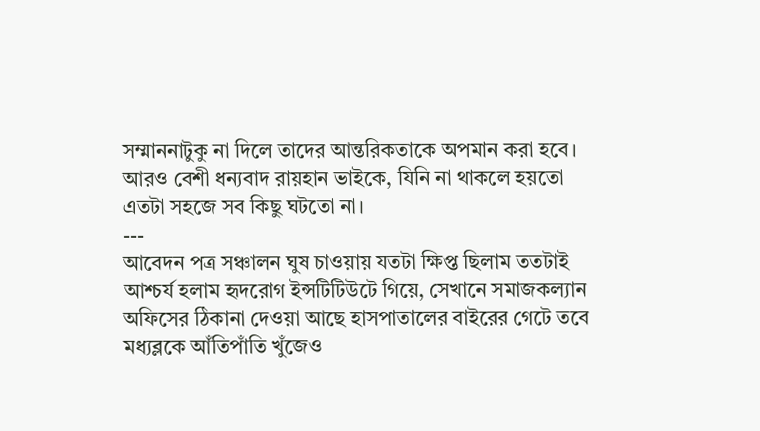সম্মাননাটুকু না দিলে তাদের আন্তরিকতাকে অপমান করা হবে।
আরও বেশী ধন্যবাদ রায়হান ভাইকে, যিনি না থাকলে হয়তো এতটা সহজে সব কিছু ঘটতো না।
---
আবেদন পত্র সঞ্চালন ঘুষ চাওয়ায় যতটা ক্ষিপ্ত ছিলাম ততটাই আশ্চর্য হলাম হৃদরোগ ইন্সটিটিউটে গিয়ে, সেখানে সমাজকল্যান অফিসের ঠিকানা দেওয়া আছে হাসপাতালের বাইরের গেটে তবে মধ্যব্লকে আঁতিপাঁতি খুঁজেও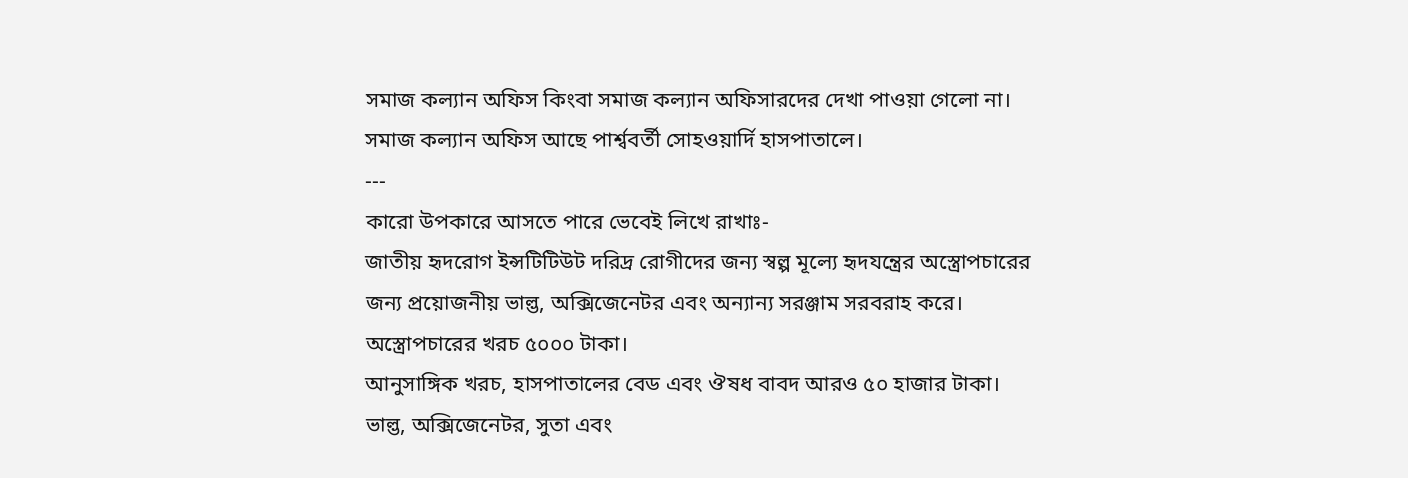সমাজ কল্যান অফিস কিংবা সমাজ কল্যান অফিসারদের দেখা পাওয়া গেলো না। সমাজ কল্যান অফিস আছে পার্শ্ববর্তী সোহওয়ার্দি হাসপাতালে।
---
কারো উপকারে আসতে পারে ভেবেই লিখে রাখাঃ-
জাতীয় হৃদরোগ ইন্সটিটিউট দরিদ্র রোগীদের জন্য স্বল্প মূল্যে হৃদযন্ত্রের অস্ত্রোপচারের জন্য প্রয়োজনীয় ভাল্ভ, অক্সিজেনেটর এবং অন্যান্য সরঞ্জাম সরবরাহ করে। অস্ত্রোপচারের খরচ ৫০০০ টাকা।
আনুসাঙ্গিক খরচ, হাসপাতালের বেড এবং ঔষধ বাবদ আরও ৫০ হাজার টাকা।
ভাল্ভ, অক্সিজেনেটর, সুতা এবং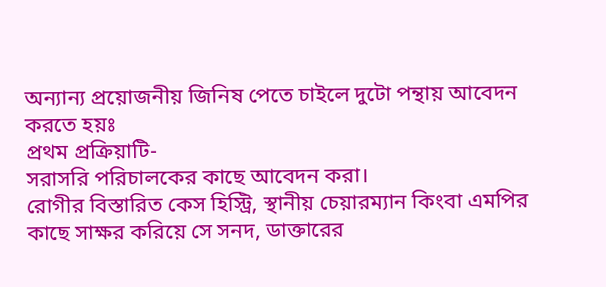অন্যান্য প্রয়োজনীয় জিনিষ পেতে চাইলে দুটো পন্থায় আবেদন করতে হয়ঃ
প্রথম প্রক্রিয়াটি-
সরাসরি পরিচালকের কাছে আবেদন করা।
রোগীর বিস্তারিত কেস হিস্ট্রি, স্থানীয় চেয়ারম্যান কিংবা এমপির কাছে সাক্ষর করিয়ে সে সনদ, ডাক্তারের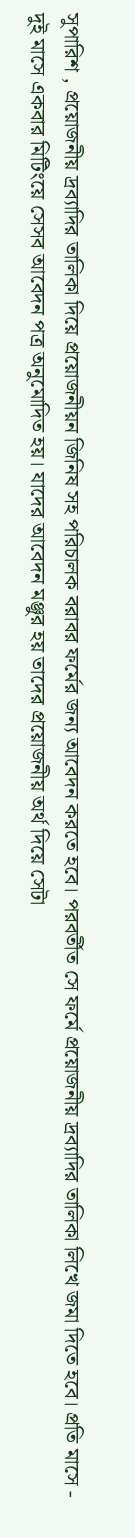সুপারিশ , প্রয়োজনীয় দ্রব্যাদির তালিকা দিয়ে প্রয়োজনীয়ন জিনিষ সহ পরিচালক বরাবর ফর্মের জন্য আবেদন করতে হবে। পরবর্তীত সে ফর্মে প্রয়োজনীয় দ্রব্যাদির তালিকা লিখে জমা দিতে হবে। প্রতি মাসে - দুই মাসে একবার মিটিংয়ে সেসব আবেদন পত্র অনুমোদিত হয়। যাদের আবেদন মঞ্জুর হয় তাদের প্রয়োজনীয় অর্থ দিয়ে সেটা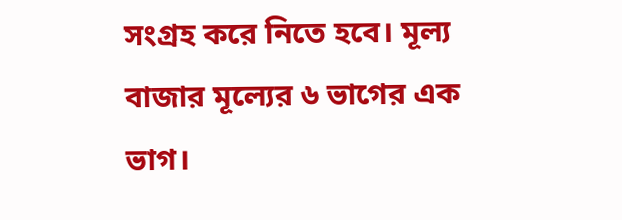সংগ্রহ করে নিতে হবে। মূল্য বাজার মূল্যের ৬ ভাগের এক ভাগ।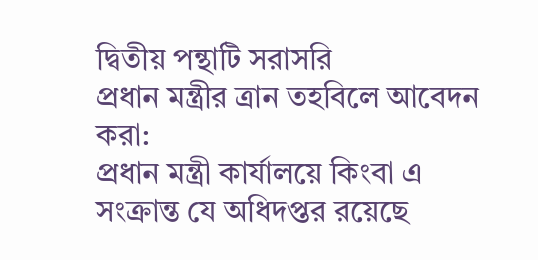দ্বিতীয় পন্থাটি সরাসরি
প্রধান মন্ত্রীর ত্রান তহবিলে আবেদন করা:
প্রধান মন্ত্রী কার্যালয়ে কিংবা এ সংক্রান্ত যে অধিদপ্তর রয়েছে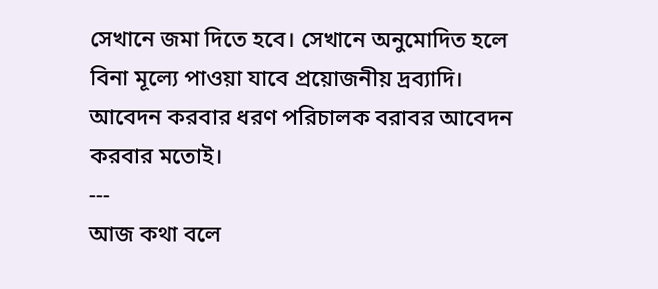সেখানে জমা দিতে হবে। সেখানে অনুমোদিত হলে বিনা মূল্যে পাওয়া যাবে প্রয়োজনীয় দ্রব্যাদি। আবেদন করবার ধরণ পরিচালক বরাবর আবেদন করবার মতোই।
---
আজ কথা বলে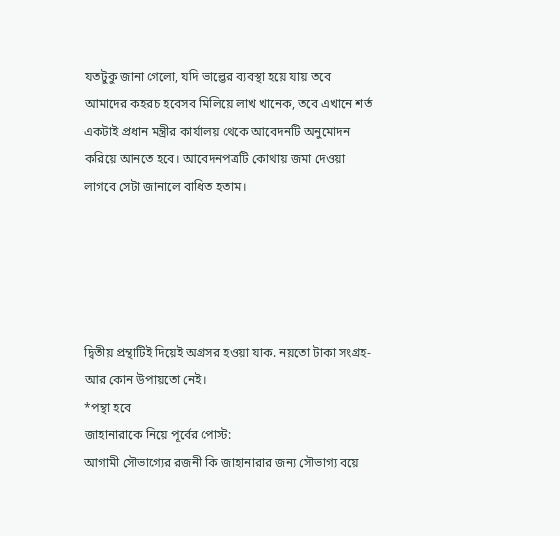যতটুকু জানা গেলো, যদি ভাল্ভের ব্যবস্থা হয়ে যায় তবে আমাদের কহরচ হবেসব মিলিয়ে লাখ খানেক, তবে এখানে শর্ত একটাই প্রধান মন্ত্রীর কার্যালয় থেকে আবেদনটি অনুমোদন করিয়ে আনতে হবে। আবেদনপত্রটি কোথায় জমা দেওয়া লাগবে সেটা জানালে বাধিত হতাম।





দ্বিতীয় প্রন্থাটিই দিয়েই অগ্রসর হওয়া যাক. নয়তো টাকা সংগ্রহ- আর কোন উপায়তো নেই।
*পন্থা হবে
জাহানারাকে নিয়ে পূর্বের পোস্ট:
আগামী সৌভাগ্যের রজনী কি জাহানারার জন্য সৌভাগ্য বয়ে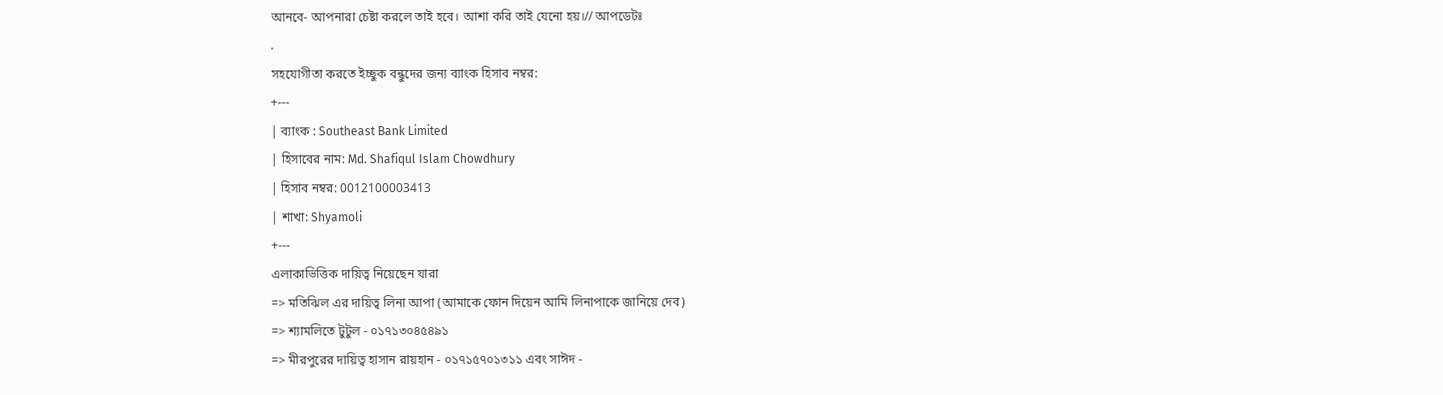আনবে- আপনারা চেষ্টা করলে তাই হবে। আশা করি তাই যেনো হয়।// আপডেটঃ
.
সহযোগীতা করতে ইচ্ছুক বন্ধুদের জন্য ব্যাংক হিসাব নম্বর:
+---
| ব্যাংক : Southeast Bank Limited
| হিসাবের নাম: Md. Shafiqul Islam Chowdhury
| হিসাব নম্বর: 0012100003413
| শাখা: Shyamoli
+---
এলাকাভিত্তিক দায়িত্ব নিয়েছেন যারা
=> মতিঝিল এর দায়িত্ব লিনা আপা (আমাকে ফোন দিয়েন আমি লিনাপাকে জানিয়ে দেব)
=> শ্যামলিতে টুটুল - ০১৭১৩০৪৫৪৯১
=> মীরপুরের দায়িত্ব হাসান রায়হান - ০১৭১৫৭০১৩১১ এবং সাঈদ -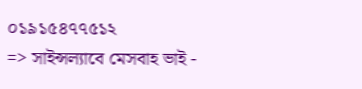০১৯১৫৪৭৭৫১২
=> সাইন্সল্যাবে মেসবাহ ভাই -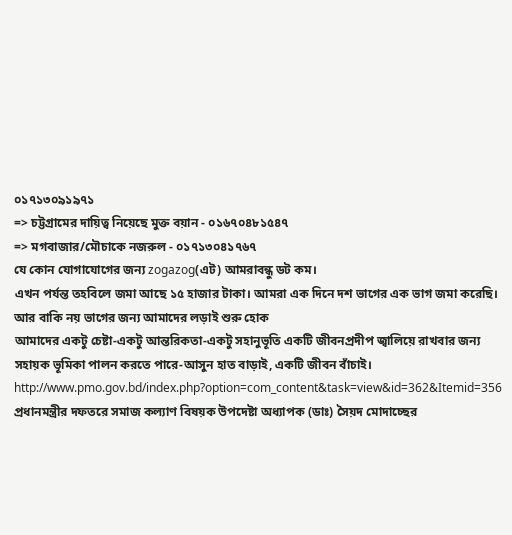০১৭১৩০৯১৯৭১
=> চট্টগ্রামের দায়িত্ব নিয়েছে মুক্ত বয়ান - ০১৬৭০৪৮১৫৪৭
=> মগবাজার/মৌচাকে নজরুল - ০১৭১৩০৪১৭৬৭
যে কোন যোগাযোগের জন্য zogazog(এট) আমরাবন্ধু ডট কম।
এখন পর্যন্ত তহবিলে জমা আছে ১৫ হাজার টাকা। আমরা এক দিনে দশ ভাগের এক ভাগ জমা করেছি। আর বাকি নয় ভাগের জন্য আমাদের লড়াই শুরু হোক
আমাদের একটু চেষ্টা-একটু আন্তরিকতা-একটু সহানুভূতি একটি জীবনপ্রদীপ জ্বালিয়ে রাখবার জন্য সহায়ক ভূমিকা পালন করতে পারে-আসুন হাত বাড়াই, একটি জীবন বাঁচাই।
http://www.pmo.gov.bd/index.php?option=com_content&task=view&id=362&Itemid=356
প্রধানমন্ত্রীর দফতরে সমাজ কল্যাণ বিষয়ক উপদেষ্টা অধ্যাপক (ডাঃ) সৈয়দ মোদাচ্ছের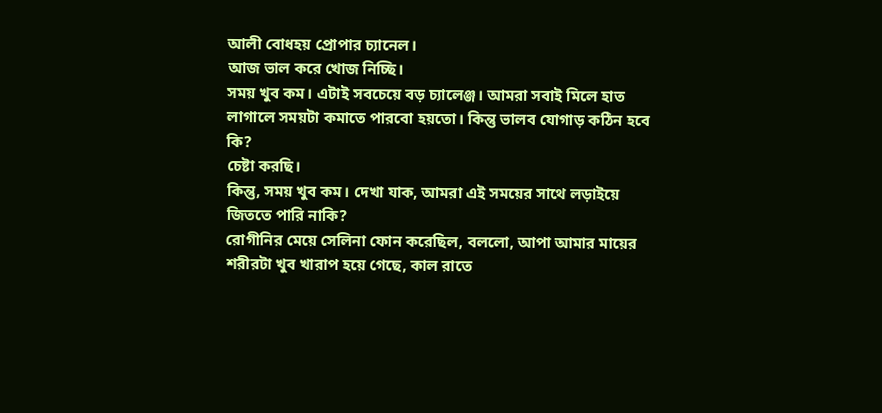আলী বোধহয় প্রোপার চ্যানেল।
আজ ভাল করে খোজ নিচ্ছি।
সময় খুব কম। এটাই সবচেয়ে বড় চ্যালেঞ্জ। আমরা সবাই মিলে হাত লাগালে সময়টা কমাতে পারবো হয়তো। কিন্তু ভালব যোগাড় কঠিন হবে কি?
চেষ্টা করছি।
কিন্তু, সময় খুব কম। দেখা যাক, আমরা এই সময়ের সাথে লড়াইয়ে জিততে পারি নাকি?
রোগীনির মেয়ে সেলিনা ফোন করেছিল, বললো, আপা আমার মায়ের শরীরটা খুব খারাপ হয়ে গেছে, কাল রাতে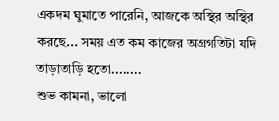একদম ঘুমাতে পারেনি, আজকে অস্থির অস্থির করছে... সময় এত কম কাজের অগ্রগতিটা যদি তাড়াতাড়ি হতো........
শুভ কামনা, ভালো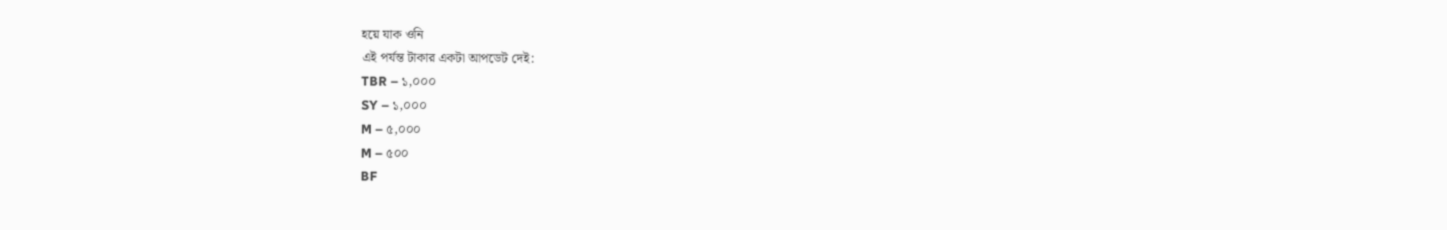হয়ে যাক ওনি
এই পর্যন্ত টাকার একটা আপডেট দেই:
TBR – ১,০০০
SY – ১,০০০
M – ৫,০০০
M – ৫০০
BF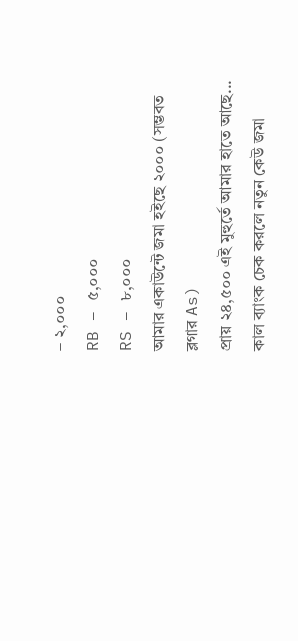– ২,০০০
RB – ৫,০০০
RS – ৮,০০০
আমার একাউন্টে জমা হইছে ২০০০ (সম্ভবত ব্লগার As)
প্রায় ২৪,৫০০ এই মুহুর্তে আমার হাতে আছে... কাল ব্যাংক চেক করলে নতুন কেউ জমা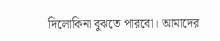দিলোকিনা বুঝতে পারবো। আমাদের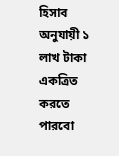হিসাব অনুযায়ী ১ লাখ টাকা একত্রিত করতে পারবো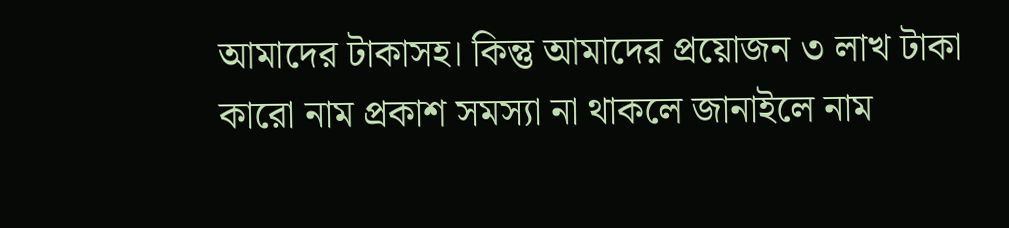আমাদের টাকাসহ। কিন্তু আমাদের প্রয়োজন ৩ লাখ টাকা
কারো নাম প্রকাশ সমস্যা না থাকলে জানাইলে নাম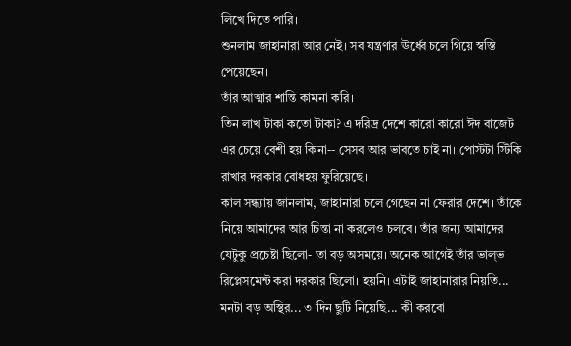লিখে দিতে পারি।
শুনলাম জাহানারা আর নেই। সব যন্ত্রণার ঊর্ধ্বে চলে গিয়ে স্বস্তি পেয়েছেন।
তাঁর আত্মার শান্তি কামনা করি।
তিন লাখ টাকা কতো টাকা? এ দরিদ্র দেশে কারো কারো ঈদ বাজেট এর চেয়ে বেশী হয় কিনা-- সেসব আর ভাবতে চাই না। পোস্টটা স্টিকি রাখার দরকার বোধহয় ফুরিয়েছে।
কাল সন্ধ্যায় জানলাম, জাহানারা চলে গেছেন না ফেরার দেশে। তাঁকে নিয়ে আমাদের আর চিন্তা না করলেও চলবে। তাঁর জন্য আমাদের যেটুকু প্রচেষ্টা ছিলো- তা বড় অসময়ে। অনেক আগেই তাঁর ভাল্ভ রিপ্লেসমেন্ট করা দরকার ছিলো। হয়নি। এটাই জাহানারার নিয়তি...
মনটা বড় অস্থির... ৩ দিন ছুটি নিয়েছি... কী করবো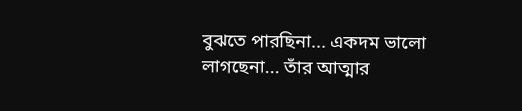বুঝতে পারছিনা... একদম ভালো লাগছেনা... তাঁর আত্মার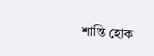শান্তি হোক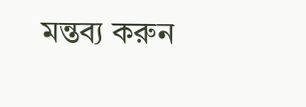মন্তব্য করুন